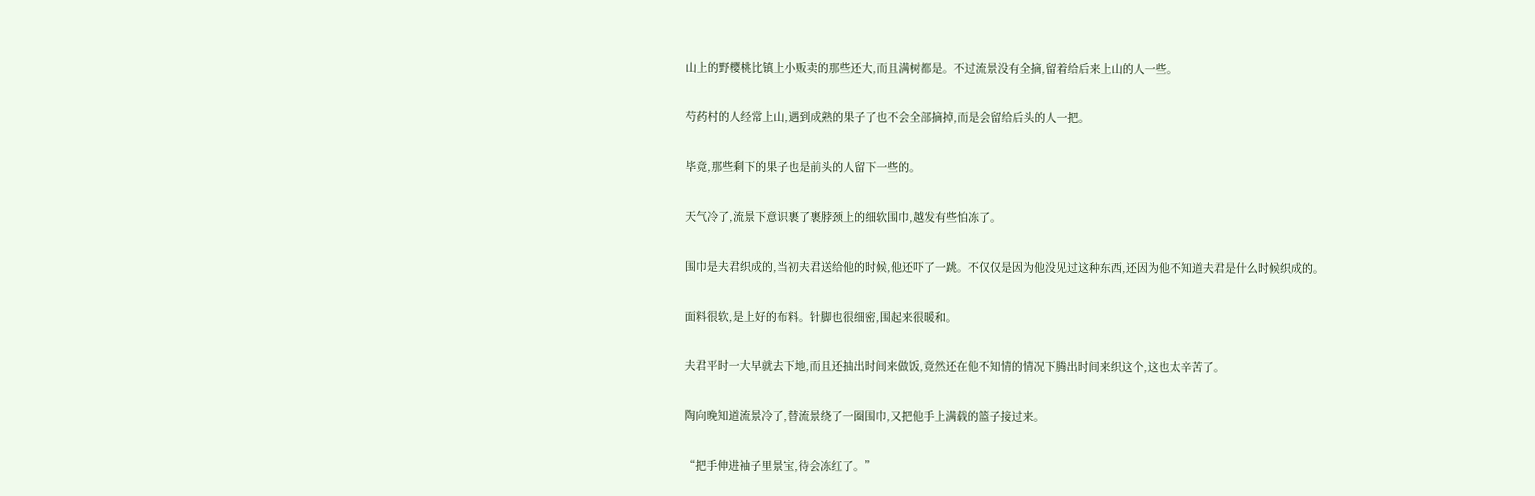山上的野樱桃比镇上小贩卖的那些还大,而且满树都是。不过流景没有全摘,留着给后来上山的人一些。

芍药村的人经常上山,遇到成熟的果子了也不会全部摘掉,而是会留给后头的人一把。

毕竟,那些剩下的果子也是前头的人留下一些的。

天气冷了,流景下意识裹了裹脖颈上的细软围巾,越发有些怕冻了。

围巾是夫君织成的,当初夫君送给他的时候,他还吓了一跳。不仅仅是因为他没见过这种东西,还因为他不知道夫君是什么时候织成的。

面料很软,是上好的布料。针脚也很细密,围起来很暖和。

夫君平时一大早就去下地,而且还抽出时间来做饭,竟然还在他不知情的情况下腾出时间来织这个,这也太辛苦了。

陶向晚知道流景冷了,替流景绕了一圈围巾,又把他手上满载的篮子接过来。

“把手伸进袖子里景宝,待会冻红了。”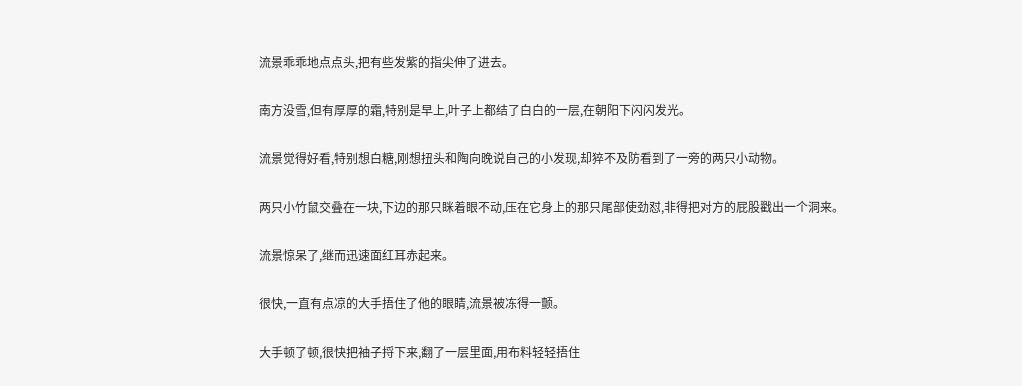流景乖乖地点点头,把有些发紫的指尖伸了进去。

南方没雪,但有厚厚的霜,特别是早上,叶子上都结了白白的一层,在朝阳下闪闪发光。

流景觉得好看,特别想白糖,刚想扭头和陶向晚说自己的小发现,却猝不及防看到了一旁的两只小动物。

两只小竹鼠交叠在一块,下边的那只眯着眼不动,压在它身上的那只尾部使劲怼,非得把对方的屁股戳出一个洞来。

流景惊呆了,继而迅速面红耳赤起来。

很快,一直有点凉的大手捂住了他的眼睛,流景被冻得一颤。

大手顿了顿,很快把袖子捋下来,翻了一层里面,用布料轻轻捂住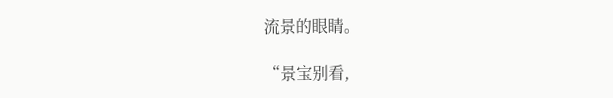流景的眼睛。

“景宝别看,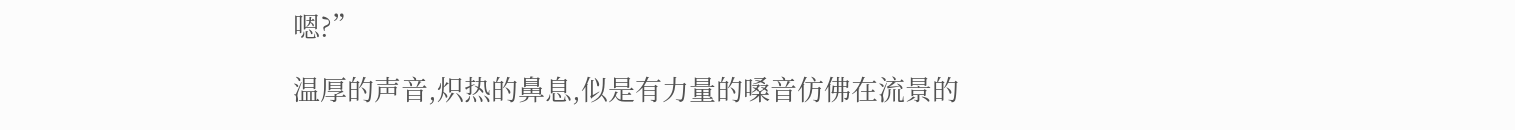嗯?”

温厚的声音,炽热的鼻息,似是有力量的嗓音仿佛在流景的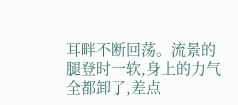耳畔不断回荡。流景的腿登时一软,身上的力气全都卸了,差点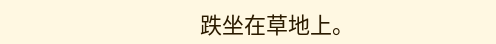跌坐在草地上。